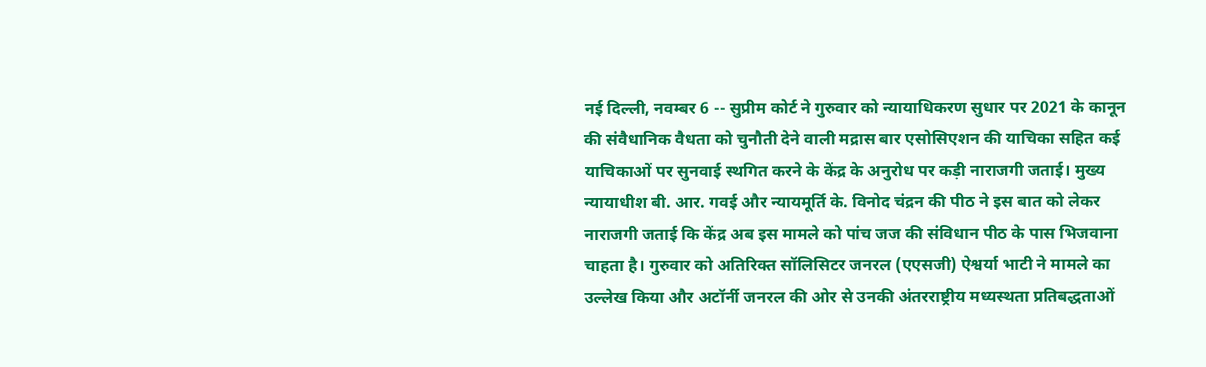नई दिल्ली, नवम्बर 6 -- सुप्रीम कोर्ट ने गुरुवार को न्यायाधिकरण सुधार पर 2021 के कानून की संवैधानिक वैधता को चुनौती देने वाली मद्रास बार एसोसिएशन की याचिका सहित कई याचिकाओं पर सुनवाई स्थगित करने के केंद्र के अनुरोध पर कड़ी नाराजगी जताई। मुख्य न्यायाधीश बी. आर. गवई और न्यायमूर्ति के. विनोद चंद्रन की पीठ ने इस बात को लेकर नाराजगी जताई कि केंद्र अब इस मामले को पांच जज की संविधान पीठ के पास भिजवाना चाहता है। गुरुवार को अतिरिक्त सॉलिसिटर जनरल (एएसजी) ऐश्वर्या भाटी ने मामले का उल्लेख किया और अटॉर्नी जनरल की ओर से उनकी अंतरराष्ट्रीय मध्यस्थता प्रतिबद्धताओं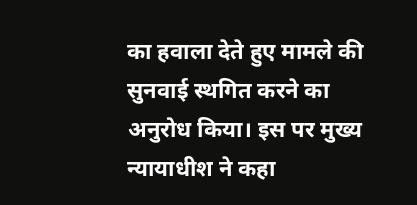का हवाला देते हुए मामले की सुनवाई स्थगित करने का अनुरोध किया। इस पर मुख्य न्यायाधीश ने कहा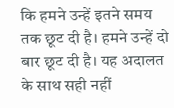कि हमने उन्हें इतने समय तक छूट दी है। हमने उन्हें दो बार छूट दी है। यह अदालत के साथ सही नहीं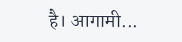है। आगामी...